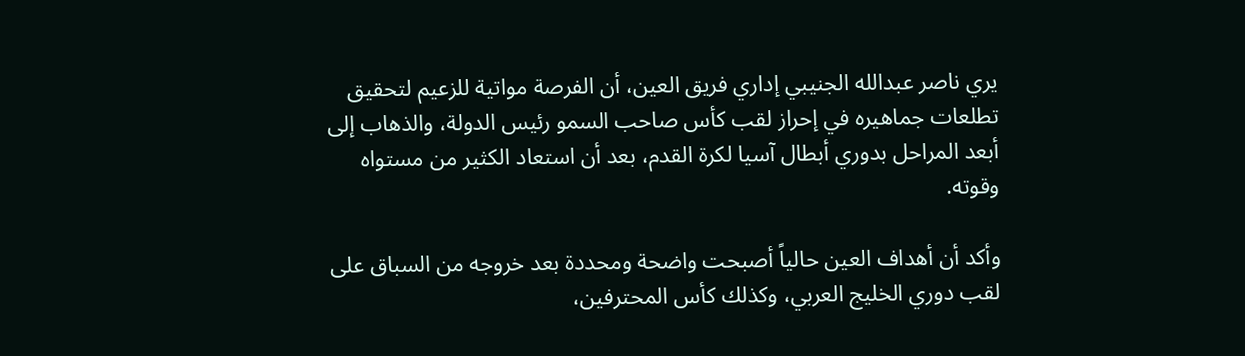يري ناصر عبدالله الجنيبي إداري فريق العين، أن الفرصة مواتية للزعيم لتحقيق تطلعات جماهيره في إحراز لقب كأس صاحب السمو رئيس الدولة، والذهاب إلى أبعد المراحل بدوري أبطال آسيا لكرة القدم، بعد أن استعاد الكثير من مستواه وقوته.

وأكد أن أهداف العين حالياً أصبحت واضحة ومحددة بعد خروجه من السباق على لقب دوري الخليج العربي، وكذلك كأس المحترفين،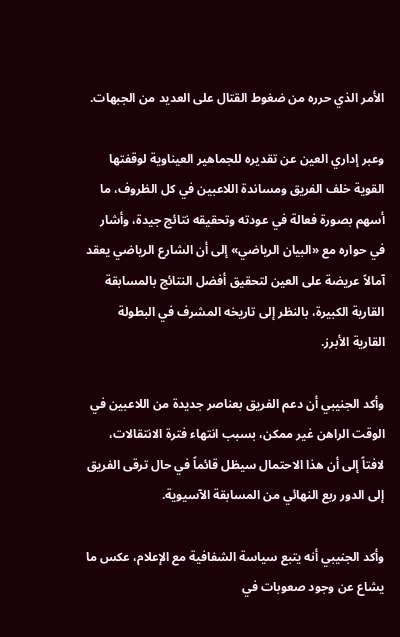الأمر الذي حرره من ضغوط القتال على العديد من الجبهات.

وعبر إداري العين عن تقديره للجماهير العيناوية لوقفتها القوية خلف الفريق ومساندة اللاعبين في كل الظروف، ما أسهم بصورة فعالة في عودته وتحقيقه نتائج جيدة، وأشار في حواره مع «البيان الرياضي» إلى أن الشارع الرياضي يعقد آمالاً عريضة على العين لتحقيق أفضل النتائج بالمسابقة القارية الكبيرة، بالنظر إلى تاريخه المشرف في البطولة القارية الأبرز.

وأكد الجنيبي أن دعم الفريق بعناصر جديدة من اللاعبين في الوقت الراهن غير ممكن، بسبب انتهاء فترة الانتقالات، لافتاً إلى أن هذا الاحتمال سيظل قائماً في حال ترقى الفريق إلى الدور ربع النهائي من المسابقة الآسيوية.

وأكد الجنيبي أنه يتبع سياسة الشفافية مع الإعلام، عكس ما يشاع عن وجود صعوبات في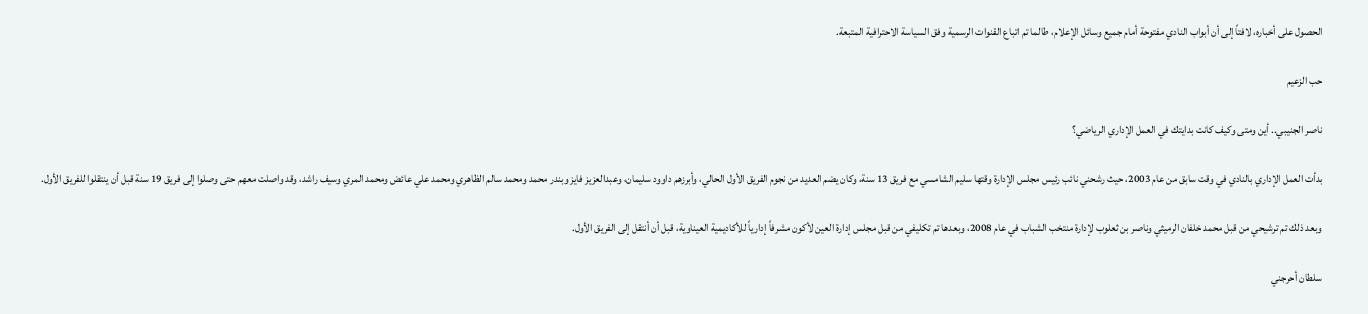الحصول على أخباره، لافتاً إلى أن أبواب النادي مفتوحة أمام جميع وسائل الإعلام، طالما تم اتباع القنوات الرسمية وفق السياسة الاحترافية المتبعة.

حب الزعيم

ناصر الجنيبي.. أين ومتى وكيف كانت بدايتك في العمل الإداري الرياضي؟

بدأت العمل الإداري بالنادي في وقت سابق من عام 2003، حيث رشحني نائب رئيس مجلس الإدارة وقتها سليم الشامسي مع فريق 13 سنة، وكان يضم العديد من نجوم الفريق الأول الحالي، وأبرزهم داوود سليمان، وعبدالعزيز فايز وبندر محمد ومحمد سالم الظاهري ومحمد علي عائض ومحمد المري وسيف راشد، وقد واصلت معهم حتى وصلوا إلى فريق 19 سنة قبل أن ينتقلوا للفريق الأول.

وبعد ذلك تم ترشيحي من قبل محمد خلفان الرميثي وناصر بن ثعلوب لإدارة منتخب الشباب في عام 2008، وبعدها تم تكليفي من قبل مجلس إدارة العين لأكون مشرفاً إدارياً للأكاديمية العيناوية، قبل أن أنتقل إلى الفريق الأول.

سلطان أحرجني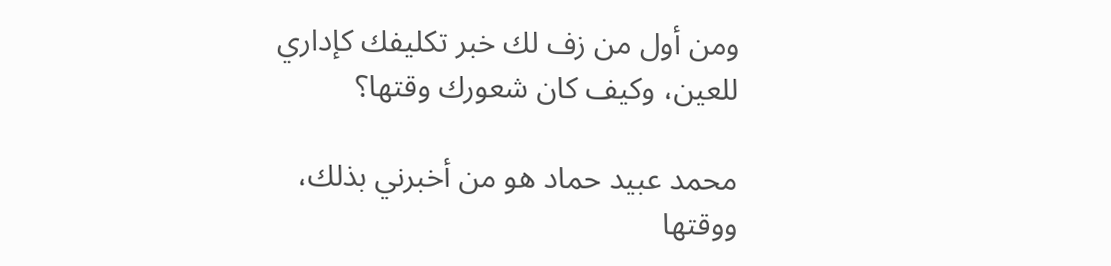ومن أول من زف لك خبر تكليفك كإداري للعين، وكيف كان شعورك وقتها؟

محمد عبيد حماد هو من أخبرني بذلك، ووقتها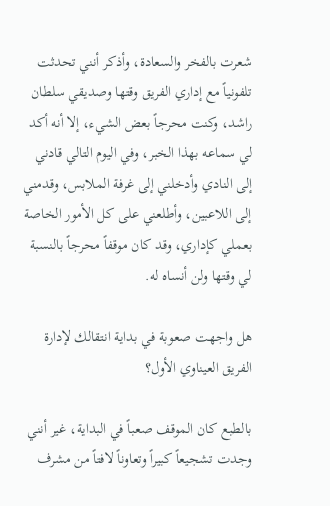شعرت بالفخر والسعادة، وأذكر أنني تحدثت تلفونياً مع إداري الفريق وقتها وصديقي سلطان راشد، وكنت محرجاً بعض الشيء، إلا أنه أكد لي سماعه بهذا الخبر، وفي اليوم التالي قادني إلى النادي وأدخلني إلى غرفة الملابس، وقدمني إلى اللاعبين، وأطلعني على كل الأمور الخاصة بعملي كإداري، وقد كان موقفاً محرجاً بالنسبة لي وقتها ولن أنساه له.

هل واجهت صعوبة في بداية انتقالك لإدارة الفريق العيناوي الأول؟

بالطبع كان الموقف صعباً في البداية، غير أنني وجدت تشجيعاً كبيراً وتعاوناً لافتاً من مشرف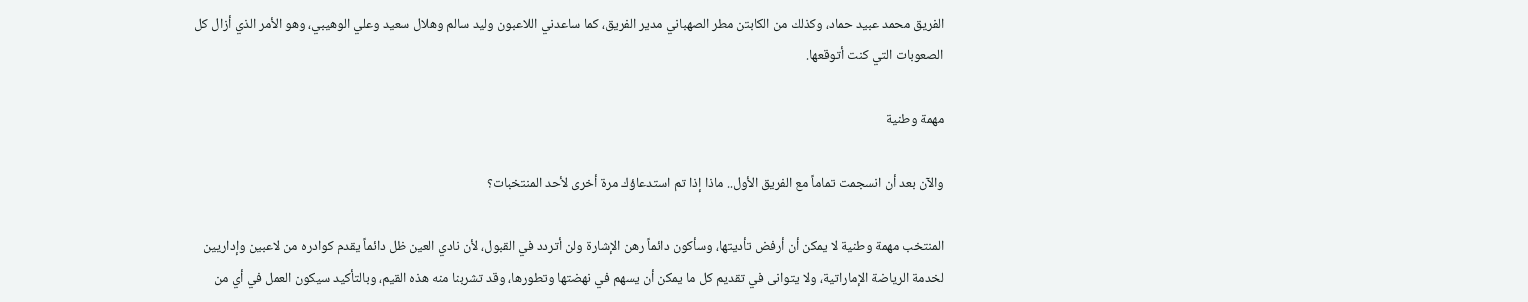الفريق محمد عبيد حماد، وكذلك من الكابتن مطر الصهباني مدير الفريق، كما ساعدني اللاعبون وليد سالم وهلال سعيد وعلي الوهيبي، وهو الأمر الذي أزال كل الصعوبات التي كنت أتوقعها.

مهمة وطنية

والآن بعد أن انسجمت تماماً مع الفريق الأول.. ماذا إذا تم استدعاؤك مرة أخرى لأحد المنتخبات؟

المنتخب مهمة وطنية لا يمكن أن أرفض تأديتها، وسأكون دائماً رهن الإشارة ولن أتردد في القبول، لأن نادي العين ظل دائماً يقدم كوادره من لاعبين وإداريين لخدمة الرياضة الإماراتية، ولا يتوانى في تقديم كل ما يمكن أن يسهم في نهضتها وتطورها، وقد تشربنا منه هذه القيم، وبالتأكيد سيكون العمل في أي من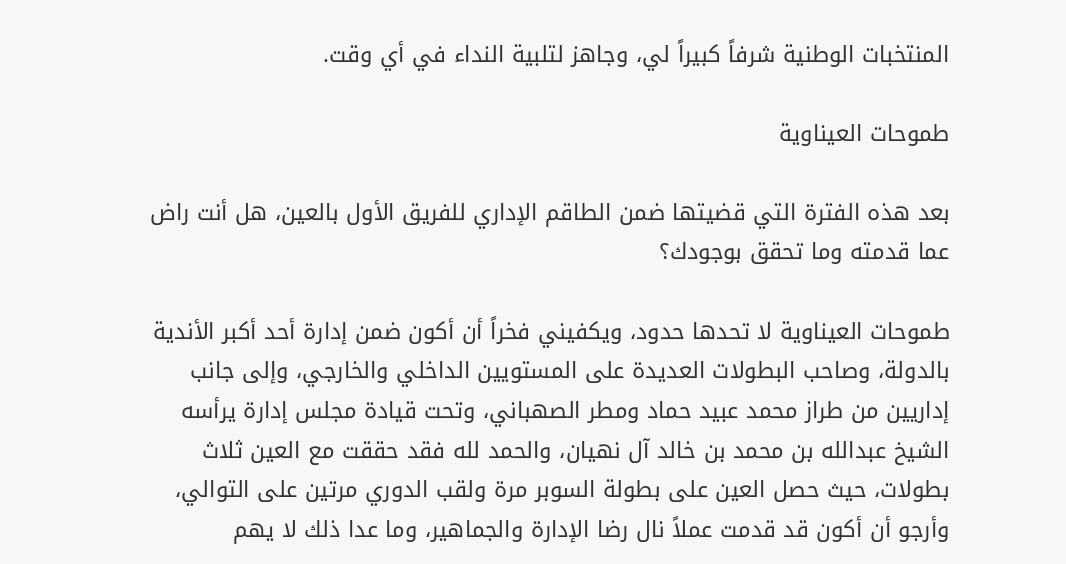المنتخبات الوطنية شرفاً كبيراً لي، وجاهز لتلبية النداء في أي وقت.

طموحات العيناوية

بعد هذه الفترة التي قضيتها ضمن الطاقم الإداري للفريق الأول بالعين، هل أنت راض عما قدمته وما تحقق بوجودك؟

طموحات العيناوية لا تحدها حدود، ويكفيني فخراً أن أكون ضمن إدارة أحد أكبر الأندية بالدولة، وصاحب البطولات العديدة على المستويين الداخلي والخارجي، وإلى جانب إداريين من طراز محمد عبيد حماد ومطر الصهباني، وتحت قيادة مجلس إدارة يرأسه الشيخ عبدالله بن محمد بن خالد آل نهيان، والحمد لله فقد حققت مع العين ثلاث بطولات، حيث حصل العين على بطولة السوبر مرة ولقب الدوري مرتين على التوالي، وأرجو أن أكون قد قدمت عملاً نال رضا الإدارة والجماهير، وما عدا ذلك لا يهم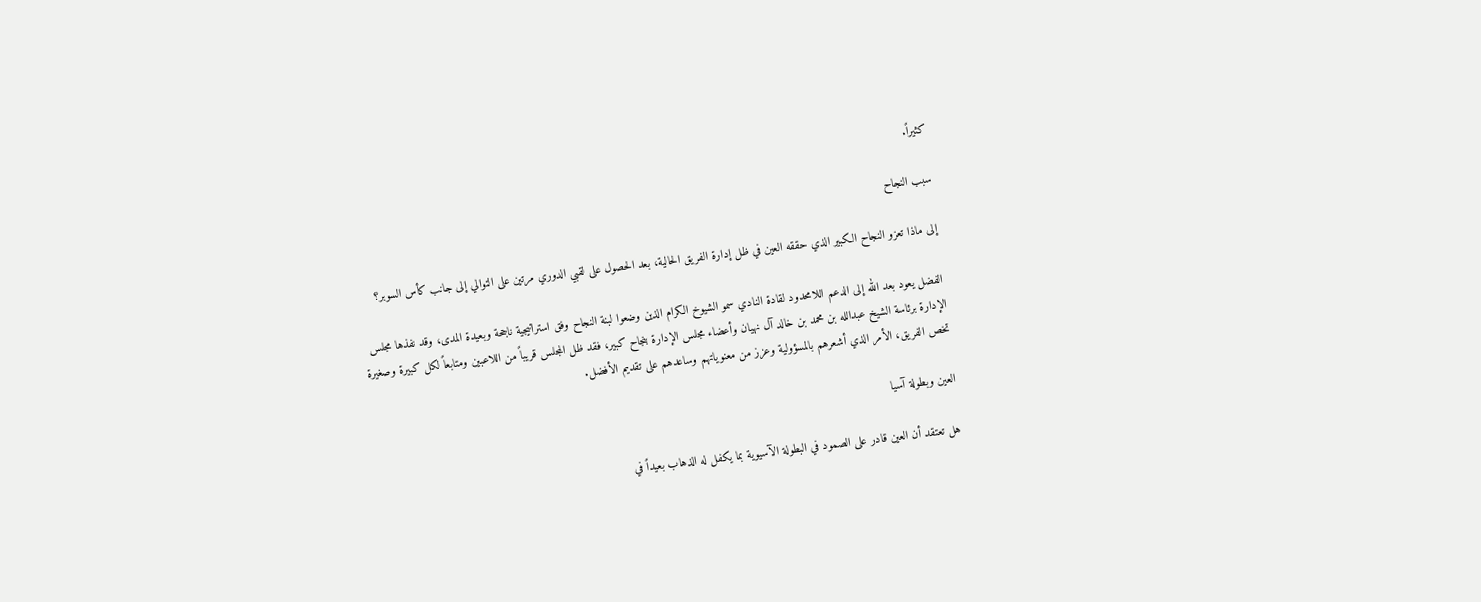كثيراً.

سبب النجاح

إلى ماذا تعزو النجاح الكبير الذي حققه العين في ظل إدارة الفريق الحالية، بعد الحصول على لقبي الدوري مرتين على التوالي إلى جانب كأس السوبر؟

الفضل يعود بعد الله إلى الدعم اللامحدود لقادة النادي سمو الشيوخ الكرام الذين وضعوا لبنة النجاح وفق استراتيجية ناجحة وبعيدة المدى، وقد نفذها مجلس الإدارة برئاسة الشيخ عبدالله بن محمد بن خالد آل نهيان وأعضاء مجلس الإدارة بنجاح كبير، فقد ظل المجلس قريباً من اللاعبين ومتابعاً لكل كبيرة وصغيرة تخص الفريق، الأمر الذي أشعرهم بالمسؤولية وعزز من معنوياتهم وساعدهم على تقديم الأفضل.

العين وبطولة آسيا

هل تعتقد أن العين قادر على الصمود في البطولة الآسيوية بما يكفل له الذهاب بعيداً في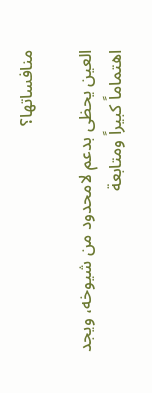منافساتها؟

العين يحظى بدعم لامحدود من شيوخه، ويجد اهتماماً كبيراً ومتابعة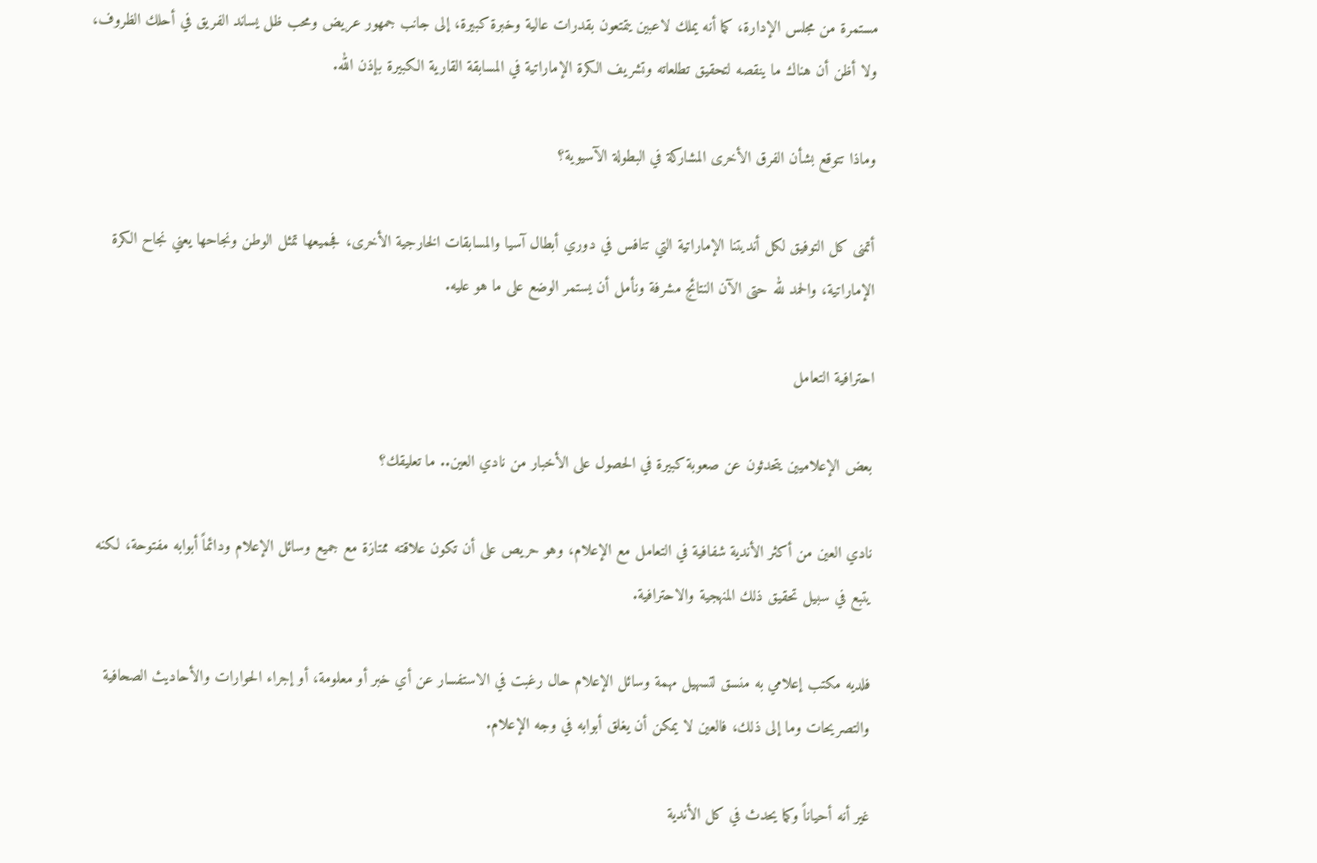مستمرة من مجلس الإدارة، كما أنه يملك لاعبين يتمتعون بقدرات عالية وخبرة كبيرة، إلى جانب جمهور عريض ومحب ظل يساند الفريق في أحلك الظروف، ولا أظن أن هناك ما ينقصه لتحقيق تطلعاته وتشريف الكرة الإماراتية في المسابقة القارية الكبيرة بإذن الله.

وماذا تتوقع بشأن الفرق الأخرى المشاركة في البطولة الآسيوية؟

أتمنى كل التوفيق لكل أنديتنا الإماراتية التي تنافس في دوري أبطال آسيا والمسابقات الخارجية الأخرى، فجميعها تمثل الوطن ونجاحها يعني نجاح الكرة الإماراتية، والحمد لله حتى الآن النتائج مشرفة ونأمل أن يستمر الوضع على ما هو عليه.

احترافية التعامل

بعض الإعلاميين يتحدثون عن صعوبة كبيرة في الحصول على الأخبار من نادي العين.. ما تعليقك؟

نادي العين من أكثر الأندية شفافية في التعامل مع الإعلام، وهو حريص على أن تكون علاقته ممتازة مع جميع وسائل الإعلام ودائماً أبوابه مفتوحة، لكنه يتبع في سبيل تحقيق ذلك المنهجية والاحترافية.

فلديه مكتب إعلامي به منسق لتسهيل مهمة وسائل الإعلام حال رغبت في الاستفسار عن أي خبر أو معلومة، أو إجراء الحوارات والأحاديث الصحافية والتصريحات وما إلى ذلك، فالعين لا يمكن أن يغلق أبوابه في وجه الإعلام.

غير أنه أحياناً وكما يحدث في كل الأندية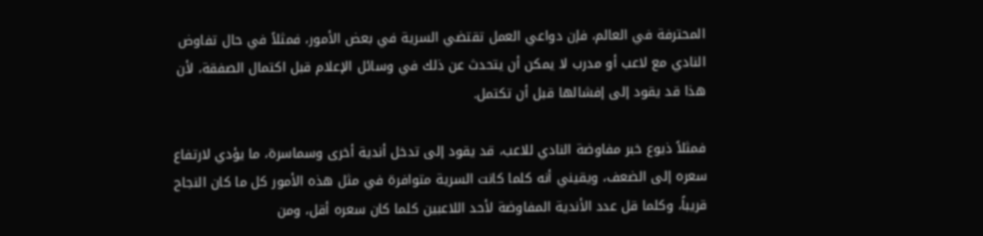المحترفة في العالم، فإن دواعي العمل تقتضي السرية في بعض الأمور، فمثلاً في حال تفاوض النادي مع لاعب أو مدرب لا يمكن أن يتحدث عن ذلك في وسائل الإعلام قبل اكتمال الصفقة، لأن هذا قد يقود إلى إفشالها قبل أن تكتمل.

فمثلاً ذيوع خبر مفاوضة النادي للاعب، قد يقود إلى تدخل أندية أخرى وسماسرة، ما يؤدي لارتفاع سعره إلى الضعف، ويقيني أنه كلما كانت السرية متوافرة في مثل هذه الأمور كل ما كان النجاح قريباً، وكلما قل عدد الأندية المفاوضة لأحد اللاعبين كلما كان سعره أقل، ومن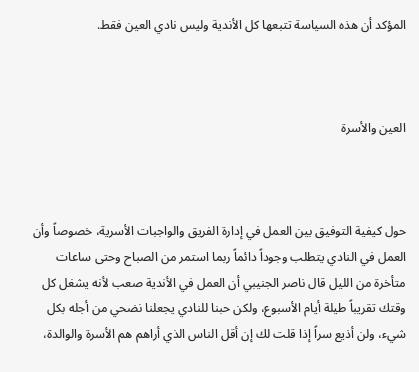المؤكد أن هذه السياسة تتبعها كل الأندية وليس نادي العين فقط.



العين والأسرة



حول كيفية التوفيق بين العمل في إدارة الفريق والواجبات الأسرية، خصوصاً وأن العمل في النادي يتطلب وجوداً دائماً ربما استمر من الصباح وحتى ساعات متأخرة من الليل قال ناصر الجنيبي أن العمل في الأندية صعب لأنه يشغل كل وقتك تقريباً طيلة أيام الأسبوع، ولكن حبنا للنادي يجعلنا نضحي من أجله بكل شيء، ولن أذيع سراً إذا قلت لك إن أقل الناس الذي أراهم هم الأسرة والوالدة،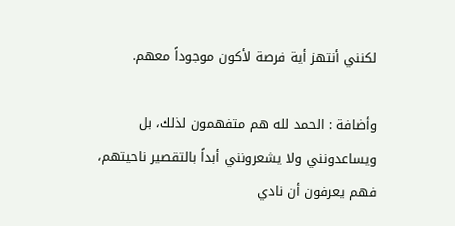لكنني أنتهز أية فرصة لأكون موجوداً معهم.

وأضافة : الحمد لله هم متفهمون لذلك، بل ويساعدونني ولا يشعرونني أبداً بالتقصير ناحيتهم، فهم يعرفون أن نادي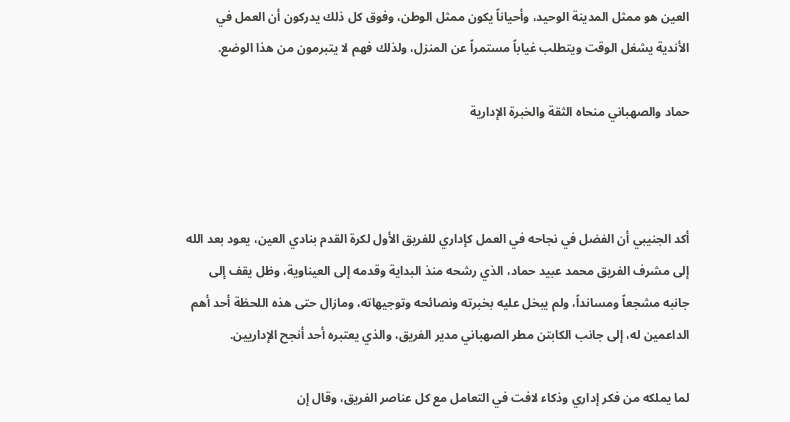العين هو ممثل المدينة الوحيد، وأحياناً يكون ممثل الوطن، وفوق كل ذلك يدركون أن العمل في الأندية يشغل الوقت ويتطلب غياباً مستمراً عن المنزل، ولذلك فهم لا يتبرمون من هذا الوضع.

حماد والصهباني منحاه الثقة والخبرة الإدارية



أكد الجنيبي أن الفضل في نجاحه في العمل كإداري للفريق الأول لكرة القدم بنادي العين، يعود بعد الله إلى مشرف الفريق محمد عبيد حماد، الذي رشحه منذ البداية وقدمه إلى العيناوية، وظل يقف إلى جانبه مشجعاً ومسانداً، ولم يبخل عليه بخبرته ونصائحه وتوجيهاته، ومازال حتى هذه اللحظة أحد أهم الداعمين له، إلى جانب الكابتن مطر الصهباني مدير الفريق، والذي يعتبره أحد أنجح الإداريين.

لما يملكه من فكر إداري وذكاء لافت في التعامل مع كل عناصر الفريق، وقال إن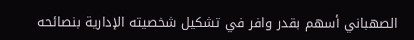الصهباني أسهم بقدر وافر في تشكيل شخصيته الإدارية بنصائحه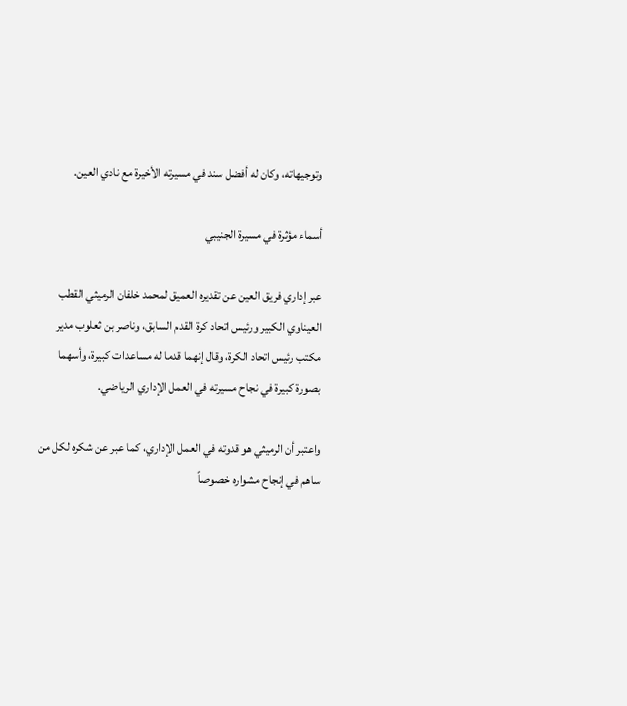وتوجيهاته، وكان له أفضل سند في مسيرته الأخيرة مع نادي العين.

أسماء مؤثرة في مسيرة الجنيبي

عبر إداري فريق العين عن تقديره العميق لمحمد خلفان الرميثي القطب العيناوي الكبير ورئيس اتحاد كرة القدم السابق، وناصر بن ثعلوب مدير مكتب رئيس اتحاد الكرة، وقال إنهما قدما له مساعدات كبيرة، وأسهما بصورة كبيرة في نجاح مسيرته في العمل الإداري الرياضي.

واعتبر أن الرميثي هو قدوته في العمل الإداري، كما عبر عن شكره لكل من ساهم في إنجاح مشواره خصوصاً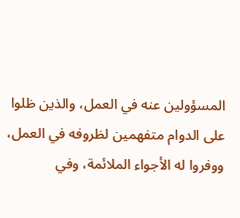المسؤولين عنه في العمل، والذين ظلوا على الدوام متفهمين لظروفه في العمل، ووفروا له الأجواء الملائمة، وفي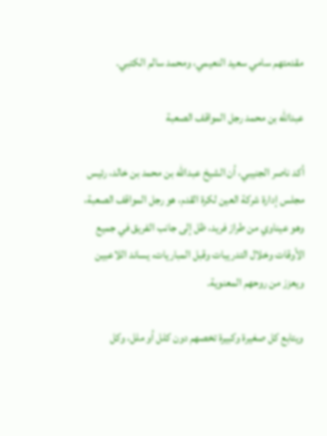مقدمتهم سامي سعيد النعيمي، ومحمد سالم الكتبي.

عبدالله بن محمد رجل المواقف الصعبة

أكد ناصر الجنيبي، أن الشيخ عبدالله بن محمد بن خالد، رئيس مجلس إدارة شركة العين لكرة القدم، هو رجل المواقف الصعبة، وهو عيناوي من طراز فريد، ظل إلى جانب الفريق في جميع الأوقات وخلال التدريبات وقبل المباريات، يساند اللاعبين ويعزز من روحهم المعنوية.

ويتابع كل صغيرة وكبيرة تخصهم دون كلل أو ملل، وكل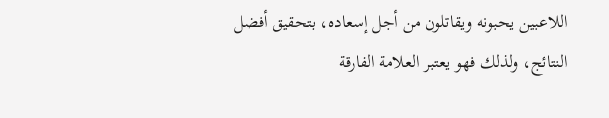اللاعبين يحبونه ويقاتلون من أجل إسعاده، بتحقيق أفضل النتائج، ولذلك فهو يعتبر العلامة الفارقة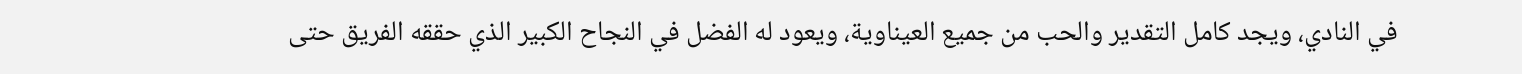في النادي، ويجد كامل التقدير والحب من جميع العيناوية، ويعود له الفضل في النجاح الكبير الذي حققه الفريق حتى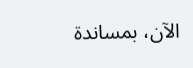الآن، بمساندة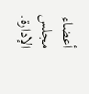أعضاء مجلس الإدارة.